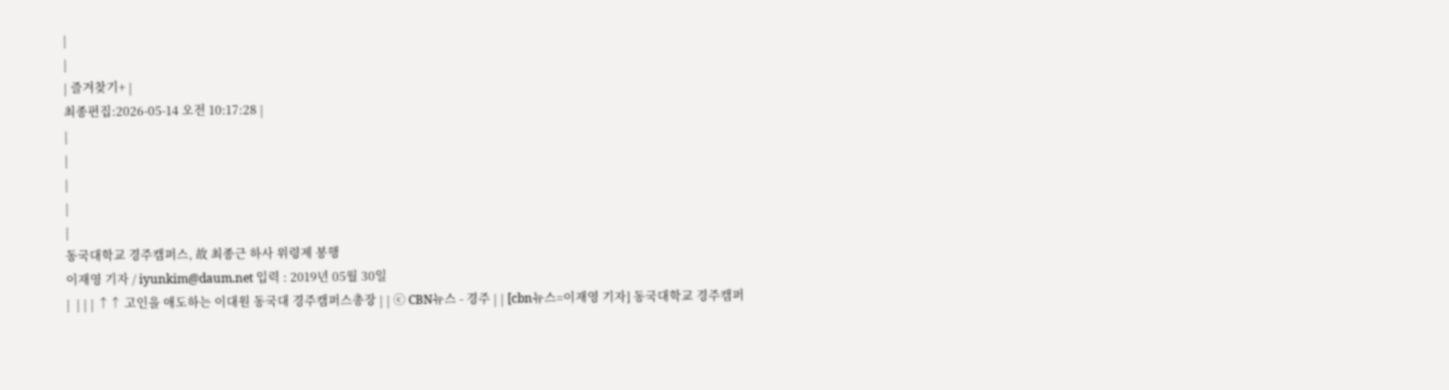|
|
| 즐겨찾기+ |
최종편집:2026-05-14 오전 10:17:28 |
|
|
|
|
|
동국대학교 경주캠퍼스, 故 최종근 하사 위령제 봉행
이재영 기자 / iyunkim@daum.net 입력 : 2019년 05월 30일
|  | | | ↑↑ 고인을 애도하는 이대원 동국대 경주캠퍼스총장 | | ⓒ CBN뉴스 - 경주 | | [cbn뉴스=이재영 기자] 동국대학교 경주캠퍼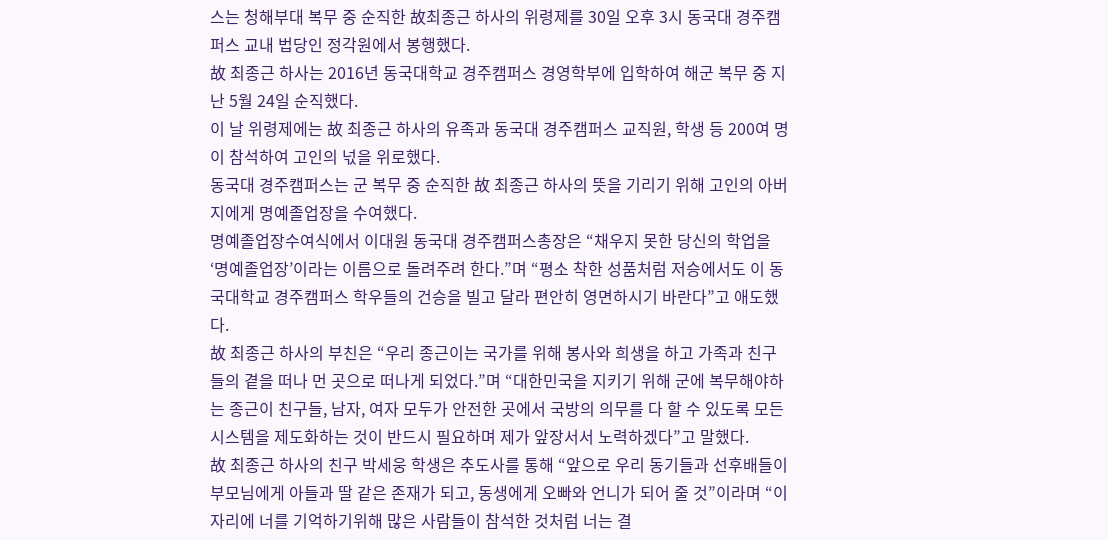스는 청해부대 복무 중 순직한 故최종근 하사의 위령제를 30일 오후 3시 동국대 경주캠퍼스 교내 법당인 정각원에서 봉행했다.
故 최종근 하사는 2016년 동국대학교 경주캠퍼스 경영학부에 입학하여 해군 복무 중 지난 5월 24일 순직했다.
이 날 위령제에는 故 최종근 하사의 유족과 동국대 경주캠퍼스 교직원, 학생 등 200여 명이 참석하여 고인의 넋을 위로했다.
동국대 경주캠퍼스는 군 복무 중 순직한 故 최종근 하사의 뜻을 기리기 위해 고인의 아버지에게 명예졸업장을 수여했다.
명예졸업장수여식에서 이대원 동국대 경주캠퍼스총장은 “채우지 못한 당신의 학업을 ‘명예졸업장’이라는 이름으로 돌려주려 한다.”며 “평소 착한 성품처럼 저승에서도 이 동국대학교 경주캠퍼스 학우들의 건승을 빌고 달라 편안히 영면하시기 바란다”고 애도했다.
故 최종근 하사의 부친은 “우리 종근이는 국가를 위해 봉사와 희생을 하고 가족과 친구들의 곁을 떠나 먼 곳으로 떠나게 되었다.”며 “대한민국을 지키기 위해 군에 복무해야하는 종근이 친구들, 남자, 여자 모두가 안전한 곳에서 국방의 의무를 다 할 수 있도록 모든 시스템을 제도화하는 것이 반드시 필요하며 제가 앞장서서 노력하겠다”고 말했다.
故 최종근 하사의 친구 박세웅 학생은 추도사를 통해 “앞으로 우리 동기들과 선후배들이 부모님에게 아들과 딸 같은 존재가 되고, 동생에게 오빠와 언니가 되어 줄 것”이라며 “이 자리에 너를 기억하기위해 많은 사람들이 참석한 것처럼 너는 결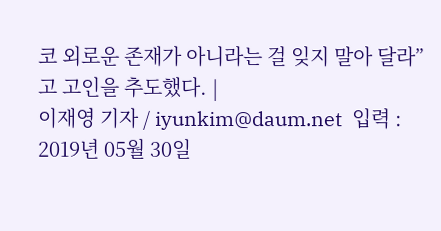코 외로운 존재가 아니라는 걸 잊지 말아 달라”고 고인을 추도했다. |
이재영 기자 / iyunkim@daum.net  입력 : 2019년 05월 30일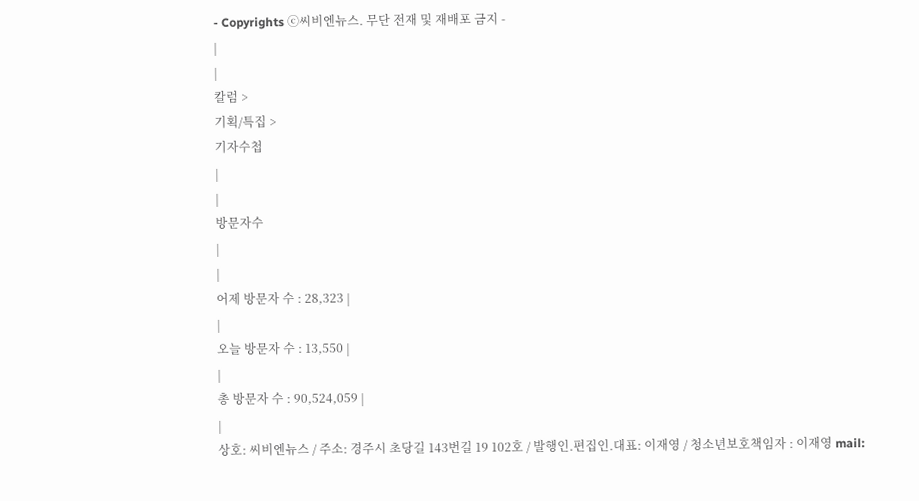- Copyrights ⓒ씨비엔뉴스. 무단 전재 및 재배포 금지 -
|
|
칼럼 >
기획/특집 >
기자수첩
|
|
방문자수
|
|
어제 방문자 수 : 28,323 |
|
오늘 방문자 수 : 13,550 |
|
총 방문자 수 : 90,524,059 |
|
상호: 씨비엔뉴스 / 주소: 경주시 초당길 143번길 19 102호 / 발행인.편집인.대표: 이재영 / 청소년보호책임자 : 이재영 mail: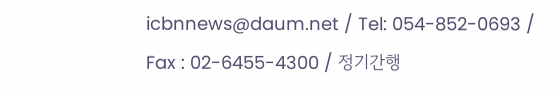icbnnews@daum.net / Tel: 054-852-0693 / Fax : 02-6455-4300 / 정기간행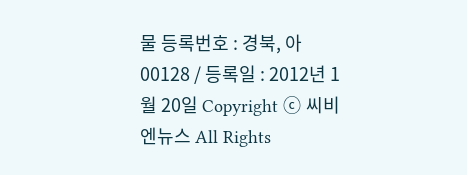물 등록번호 : 경북, 아00128 / 등록일 : 2012년 1월 20일 Copyright ⓒ 씨비엔뉴스 All Rights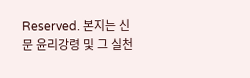Reserved. 본지는 신문 윤리강령 및 그 실천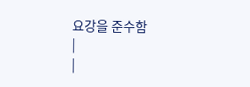요강을 준수함
|
|